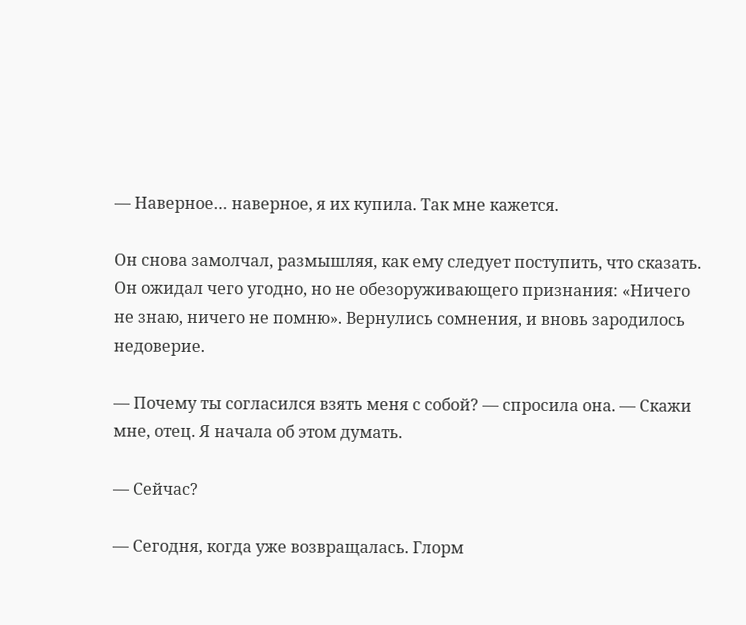— Наверное… наверное, я их купила. Так мне кажется.

Он снова замолчал, размышляя, как ему следует поступить, что сказать. Он ожидал чего угодно, но не обезоруживающего признания: «Ничего не знаю, ничего не помню». Вернулись сомнения, и вновь зародилось недоверие.

— Почему ты согласился взять меня с собой? — спросила она. — Скажи мне, отец. Я начала об этом думать.

— Сейчас?

— Сегодня, когда уже возвращалась. Глорм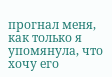прогнал меня, как только я упомянула, что хочу его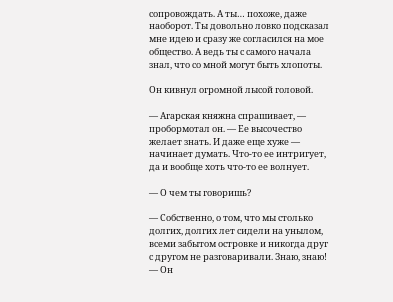сопровождать. А ты… похоже, даже наоборот. Ты довольно ловко подсказал мне идею и сразу же согласился на мое общество. А ведь ты с самого начала знал, что со мной могут быть хлопоты.

Он кивнул огромной лысой головой.

— Агарская княжна спрашивает, — пробормотал он. — Ее высочество желает знать. И даже еще хуже — начинает думать. Что-то ее интригует, да и вообще хоть что-то ее волнует.

— О чем ты говоришь?

— Собственно, о том, что мы столько долгих, долгих лет сидели на унылом, всеми забытом островке и никогда друг с другом не разговаривали. Знаю, знаю! — Он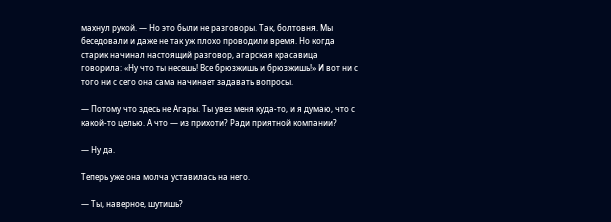махнул рукой. — Но это были не разговоры. Так, болтовня. Мы беседовали и даже не так уж плохо проводили время. Но когда старик начинал настоящий разговор, агарская красавица говорила: «Ну что ты несешь! Все брюзжишь и брюзжишь!» И вот ни с того ни с сего она сама начинает задавать вопросы.

— Потому что здесь не Агары. Ты увез меня куда-то, и я думаю, что с какой-то целью. А что — из прихоти? Ради приятной компании?

— Ну да.

Теперь уже она молча уставилась на него.

— Ты, наверное, шутишь?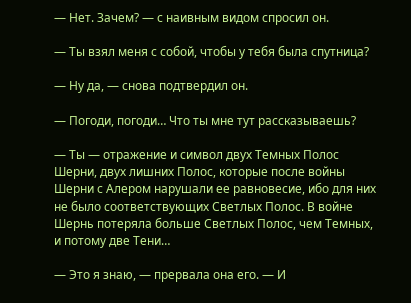— Нет. Зачем? — с наивным видом спросил он.

— Ты взял меня с собой, чтобы у тебя была спутница?

— Ну да, — снова подтвердил он.

— Погоди, погоди… Что ты мне тут рассказываешь?

— Ты — отражение и символ двух Темных Полос Шерни, двух лишних Полос, которые после войны Шерни с Алером нарушали ее равновесие, ибо для них не было соответствующих Светлых Полос. В войне Шернь потеряла больше Светлых Полос, чем Темных, и потому две Тени…

— Это я знаю, — прервала она его. — И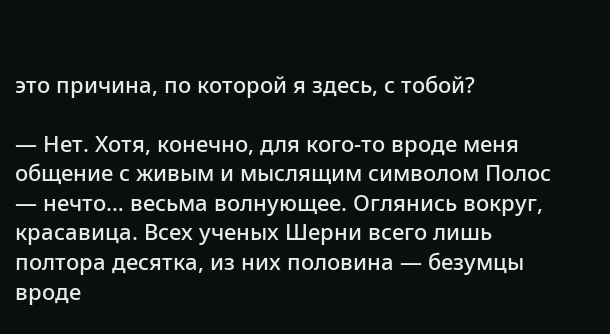это причина, по которой я здесь, с тобой?

— Нет. Хотя, конечно, для кого-то вроде меня общение с живым и мыслящим символом Полос — нечто… весьма волнующее. Оглянись вокруг, красавица. Всех ученых Шерни всего лишь полтора десятка, из них половина — безумцы вроде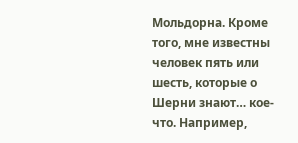Мольдорна. Кроме того, мне известны человек пять или шесть, которые о Шерни знают… кое-что. Например,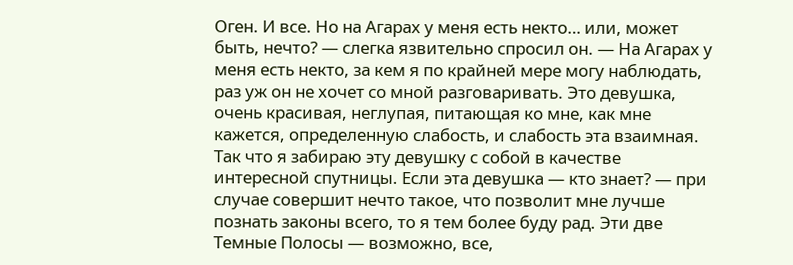Оген. И все. Но на Агарах у меня есть некто… или, может быть, нечто? — слегка язвительно спросил он. — На Агарах у меня есть некто, за кем я по крайней мере могу наблюдать, раз уж он не хочет со мной разговаривать. Это девушка, очень красивая, неглупая, питающая ко мне, как мне кажется, определенную слабость, и слабость эта взаимная. Так что я забираю эту девушку с собой в качестве интересной спутницы. Если эта девушка — кто знает? — при случае совершит нечто такое, что позволит мне лучше познать законы всего, то я тем более буду рад. Эти две Темные Полосы — возможно, все,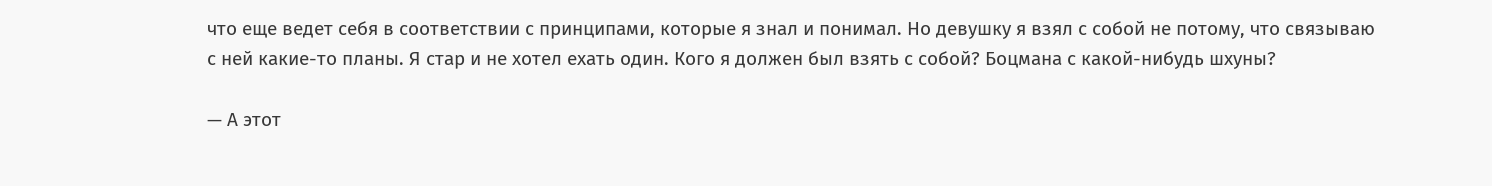что еще ведет себя в соответствии с принципами, которые я знал и понимал. Но девушку я взял с собой не потому, что связываю с ней какие-то планы. Я стар и не хотел ехать один. Кого я должен был взять с собой? Боцмана с какой-нибудь шхуны?

— А этот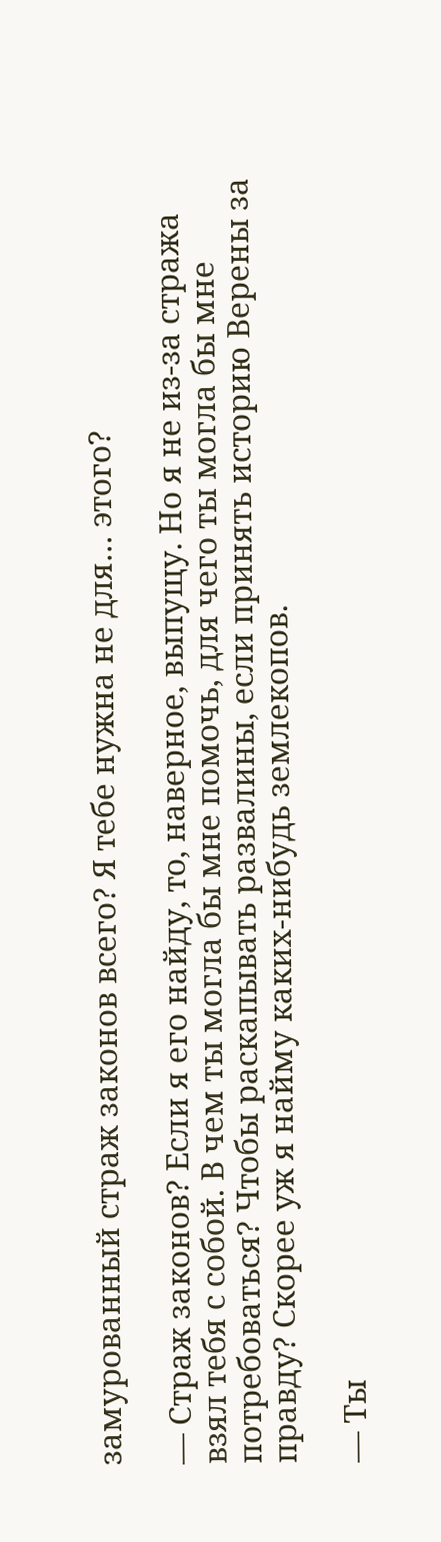замурованный страж законов всего? Я тебе нужна не для… этого?

— Страж законов? Если я его найду, то, наверное, выпущу. Но я не из-за стража взял тебя с собой. В чем ты могла бы мне помочь, для чего ты могла бы мне потребоваться? Чтобы раскапывать развалины, если принять историю Верены за правду? Скорее уж я найму каких-нибудь землекопов.

— Ты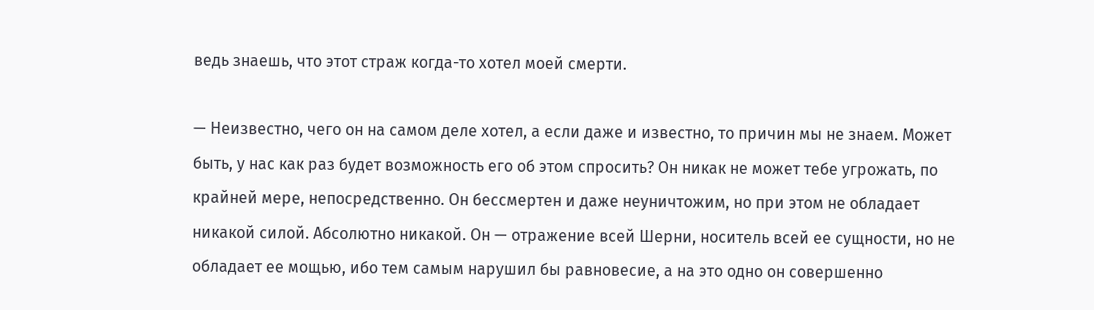ведь знаешь, что этот страж когда-то хотел моей смерти.

— Неизвестно, чего он на самом деле хотел, а если даже и известно, то причин мы не знаем. Может быть, у нас как раз будет возможность его об этом спросить? Он никак не может тебе угрожать, по крайней мере, непосредственно. Он бессмертен и даже неуничтожим, но при этом не обладает никакой силой. Абсолютно никакой. Он — отражение всей Шерни, носитель всей ее сущности, но не обладает ее мощью, ибо тем самым нарушил бы равновесие, а на это одно он совершенно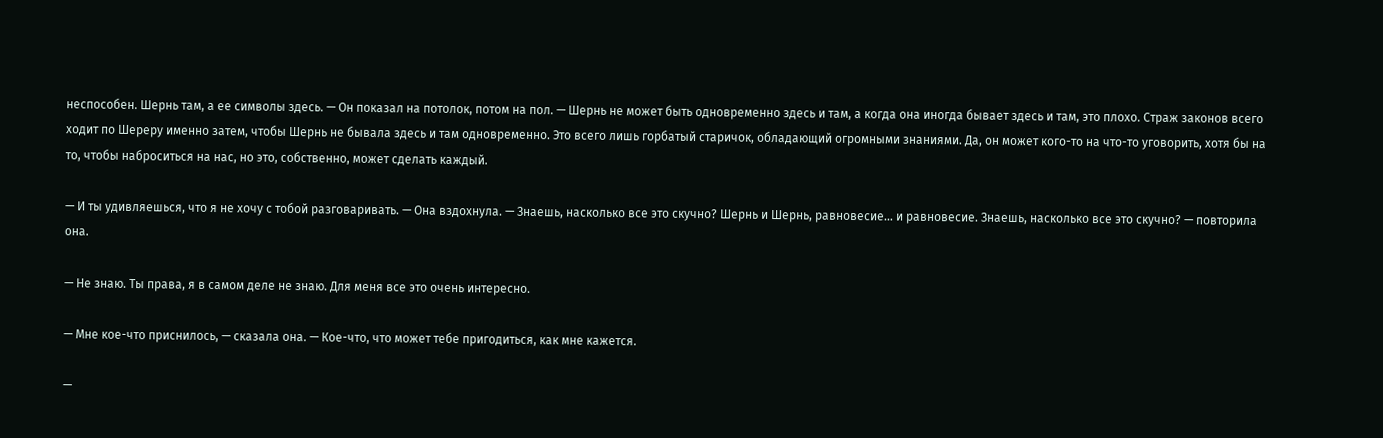неспособен. Шернь там, а ее символы здесь. — Он показал на потолок, потом на пол. — Шернь не может быть одновременно здесь и там, а когда она иногда бывает здесь и там, это плохо. Страж законов всего ходит по Шереру именно затем, чтобы Шернь не бывала здесь и там одновременно. Это всего лишь горбатый старичок, обладающий огромными знаниями. Да, он может кого-то на что-то уговорить, хотя бы на то, чтобы наброситься на нас, но это, собственно, может сделать каждый.

— И ты удивляешься, что я не хочу с тобой разговаривать. — Она вздохнула. — Знаешь, насколько все это скучно? Шернь и Шернь, равновесие… и равновесие. Знаешь, насколько все это скучно? — повторила она.

— Не знаю. Ты права, я в самом деле не знаю. Для меня все это очень интересно.

— Мне кое-что приснилось, — сказала она. — Кое-что, что может тебе пригодиться, как мне кажется.

—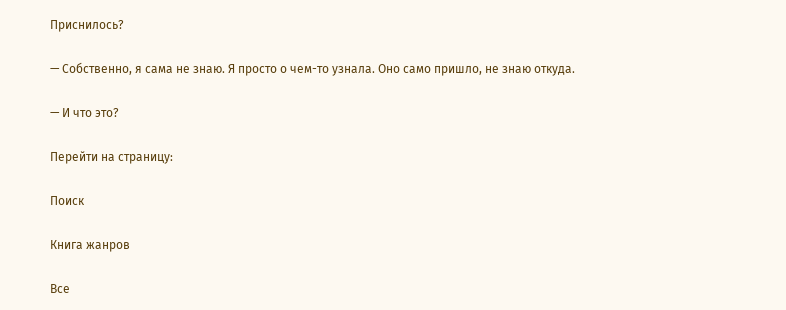Приснилось?

— Собственно, я сама не знаю. Я просто о чем-то узнала. Оно само пришло, не знаю откуда.

— И что это?

Перейти на страницу:

Поиск

Книга жанров

Все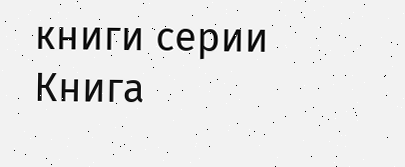книги серии Книга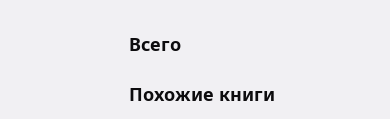Всего

Похожие книги